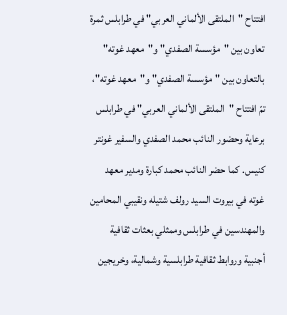افتتاح "الملتقى الألماني العربي" في طرابلس ثمرة تعاون بين "مؤسسة الصفدي" و"معهد غوته"
بالتعاون بين "مؤسسة الصفدي" و"معهد غوته"، تمّ افتتاح "الملتقى الألماني العربي" في طرابلس برعاية وحضور النائب محمد الصفدي والسفير غونتر كنيس. كما حضر النائب محمد كبارة ومدير معهد غوته في بيروت السيد رولف شتيله ونقيبي المحامين والمهندسين في طرابلس وممثلي بعثات ثقافية أجنبية وروابط ثقافية طرابلسية وشمالية، وخريجين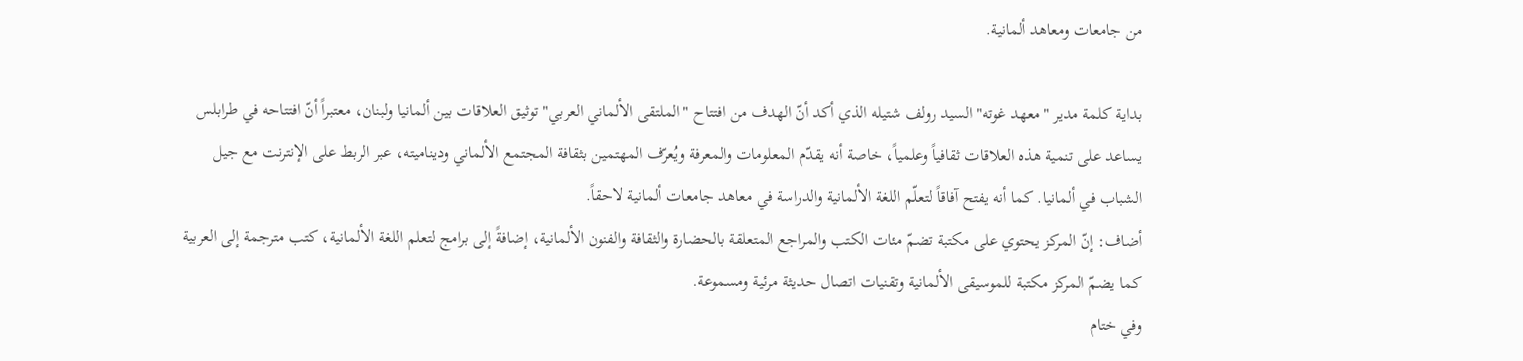من جامعات ومعاهد ألمانية.

بداية كلمة مدير "معهد غوته" السيد رولف شتيله الذي أكد أنّ الهدف من افتتاح "الملتقى الألماني العربي" توثيق العلاقات بين ألمانيا ولبنان، معتبراً أنّ افتتاحه في طرابلس يساعد على تنمية هذه العلاقات ثقافياً وعلمياً، خاصة أنه يقدّم المعلومات والمعرفة ويُعرّف المهتمين بثقافة المجتمع الألماني وديناميته، عبر الربط على الإنترنت مع جيل الشباب في ألمانيا. كما أنه يفتح آفاقاً لتعلّم اللغة الألمانية والدراسة في معاهد جامعات ألمانية لاحقاً.
أضاف: إنّ المركز يحتوي على مكتبة تضمّ مئات الكتب والمراجع المتعلقة بالحضارة والثقافة والفنون الألمانية، إضافةً إلى برامج لتعلم اللغة الألمانية، كتب مترجمة إلى العربية كما يضمّ المركز مكتبة للموسيقى الألمانية وتقنيات اتصال حديثة مرئية ومسموعة.
وفي ختام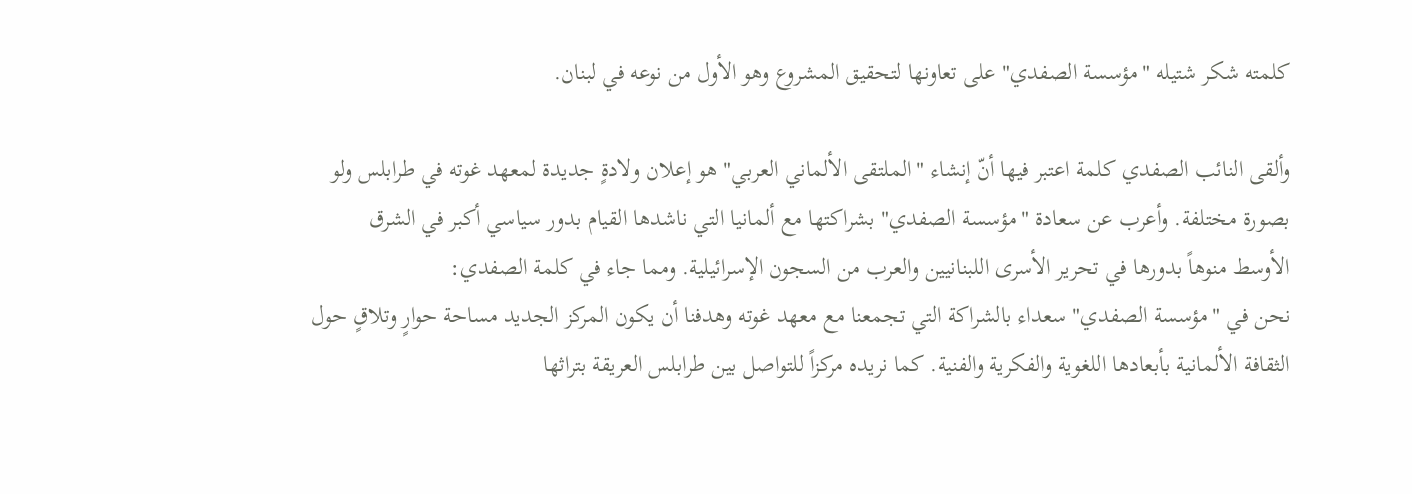كلمته شكر شتيله "مؤسسة الصفدي" على تعاونها لتحقيق المشروع وهو الأول من نوعه في لبنان.

وألقى النائب الصفدي كلمة اعتبر فيها أنّ إنشاء "الملتقى الألماني العربي" هو إعلان ولادةٍ جديدة لمعهد غوته في طرابلس ولو بصورة مختلفة. وأعرب عن سعادة "مؤسسة الصفدي" بشراكتها مع ألمانيا التي ناشدها القيام بدور سياسي أكبر في الشرق الأوسط منوهاً بدورها في تحرير الأسرى اللبنانيين والعرب من السجون الإسرائيلية. ومما جاء في كلمة الصفدي:
نحن في "مؤسسة الصفدي" سعداء بالشراكة التي تجمعنا مع معهد غوته وهدفنا أن يكون المركز الجديد مساحة حوارٍ وتلاقٍ حول الثقافة الألمانية بأبعادها اللغوية والفكرية والفنية. كما نريده مركزاً للتواصل بين طرابلس العريقة بتراثها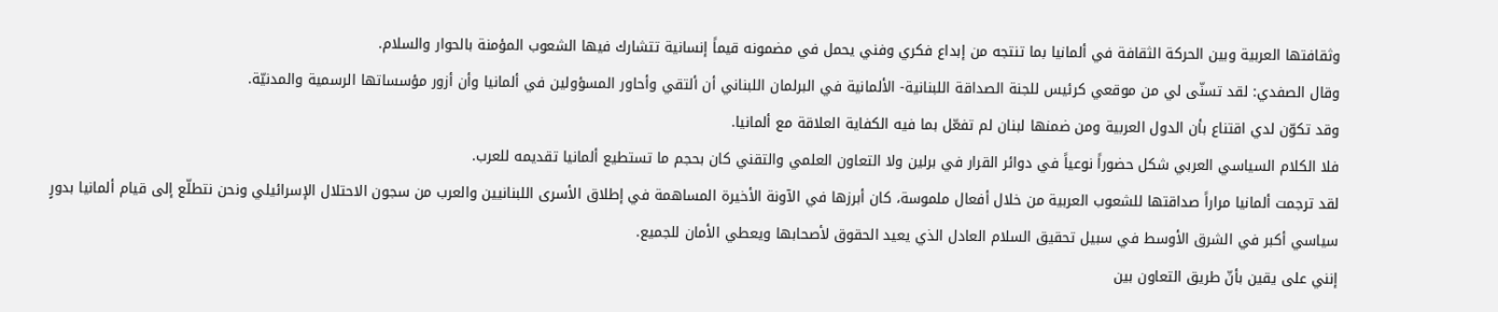وثقافتها العربية وبين الحركة الثقافة في ألمانيا بما تنتجه من إبداع فكري وفني يحمل في مضمونه قيماً إنسانية تتشارك فيها الشعوب المؤمنة بالحوار والسلام.
وقال الصفدي: لقد تسنّى لي من موقعي كرئيس للجنة الصداقة اللبنانية- الألمانية في البرلمان اللبناني أن ألتقي وأحاور المسؤولين في ألمانيا وأن أزور مؤسساتها الرسمية والمدنيّة.
وقد تكوّن لدي اقتناع بأن الدول العربية ومن ضمنها لبنان لم تفعّل بما فيه الكفاية العلاقة مع ألمانيا.
فلا الكلام السياسي العربي شكل حضوراً نوعياً في دوائر القرار في برلين ولا التعاون العلمي والتقني كان بحجم ما تستطيع ألمانيا تقديمه للعرب.
لقد ترجمت ألمانيا مراراً صداقتها للشعوب العربية من خلال أفعال ملموسة، كان أبرزها في الآونة الأخيرة المساهمة في إطلاق الأسرى اللبنانيين والعرب من سجون الاحتلال الإسرائيلي ونحن نتطلّع إلى قيام ألمانيا بدورٍ سياسي أكبر في الشرق الأوسط في سبيل تحقيق السلام العادل الذي يعيد الحقوق لأصحابها ويعطي الأمان للجميع.
إنني على يقين بأنّ طريق التعاون بين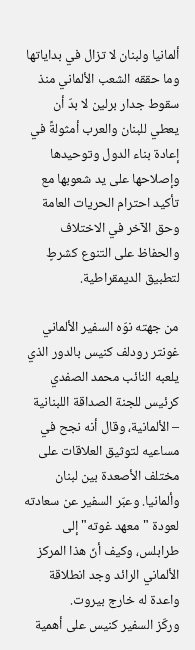ألمانيا ولبنان لا تزال في بداياتها وما حققه الشعب الألماني منذ سقوط جدار برلين لا بدّ أن يعطي للبنان والعرب أمثولةً في إعادة بناء الدول وتوحيدها وإصلاحها على يد شعوبها مع تأكيد احترام الحريات العامة وحق الآخر في الاختلاف والحفاظ على التنوع كشرطٍ لتطبيق الديمقراطية.

من جهته نوّه السفير الألماني غونتر رودلف كنيس بالدور الذي يلعبه النائب محمد الصفدي كرئيس للجنة الصداقة اللبنانية – الألمانية، وقال أنه نجح في مساعيه لتوثيق العلاقات على مختلف الأصعدة بين لبنان وألمانيا. وعبّر السفير عن سعادته لعودة "معهد غوته" إلى طرابلس، وكيف أنّ هذا المركز الألماني الرائد وجد انطلاقة واعدة له خارج بيروت.
وركّز السفير كنيس على أهمية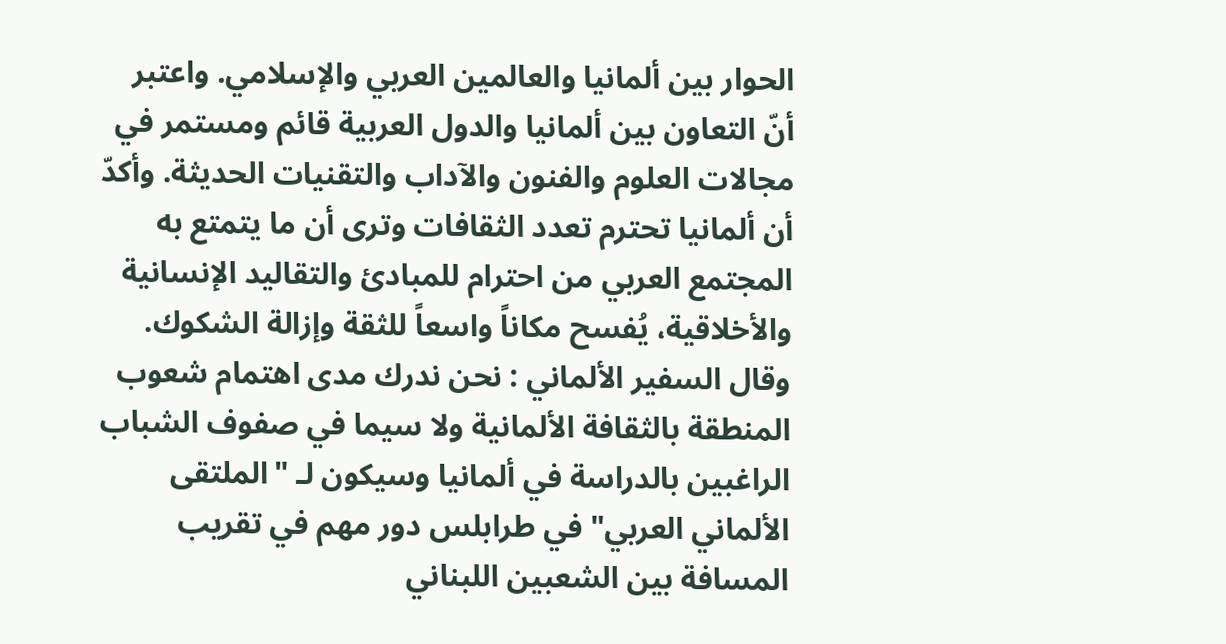الحوار بين ألمانيا والعالمين العربي والإسلامي. واعتبر أنّ التعاون بين ألمانيا والدول العربية قائم ومستمر في مجالات العلوم والفنون والآداب والتقنيات الحديثة. وأكدّ أن ألمانيا تحترم تعدد الثقافات وترى أن ما يتمتع به المجتمع العربي من احترام للمبادئ والتقاليد الإنسانية والأخلاقية، يُفسح مكاناً واسعاً للثقة وإزالة الشكوك.
وقال السفير الألماني : نحن ندرك مدى اهتمام شعوب المنطقة بالثقافة الألمانية ولا سيما في صفوف الشباب الراغبين بالدراسة في ألمانيا وسيكون لـ "الملتقى الألماني العربي" في طرابلس دور مهم في تقريب المسافة بين الشعبين اللبناني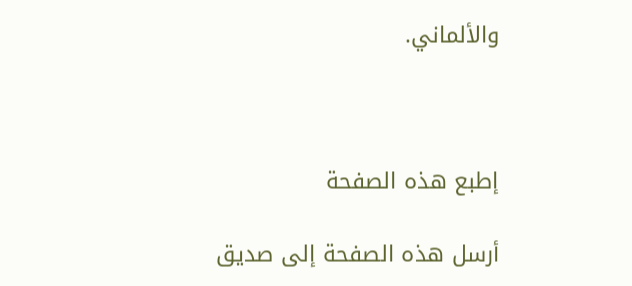والألماني.



إطبع هذه الصفحة

أرسل هذه الصفحة إلى صديق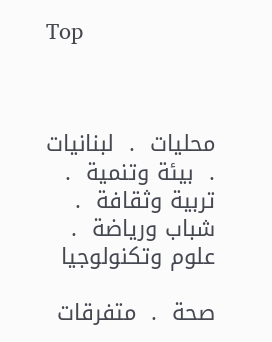Top



محليات  .  لبنانيات  .  بيئة وتنمية  .  تربية وثقافة  .  شباب ورياضة  .  علوم وتكنولوجيا

صحة  .  متفرقات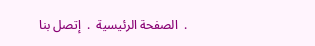.  الصفحة الرئيسية  .  إتصل بنا